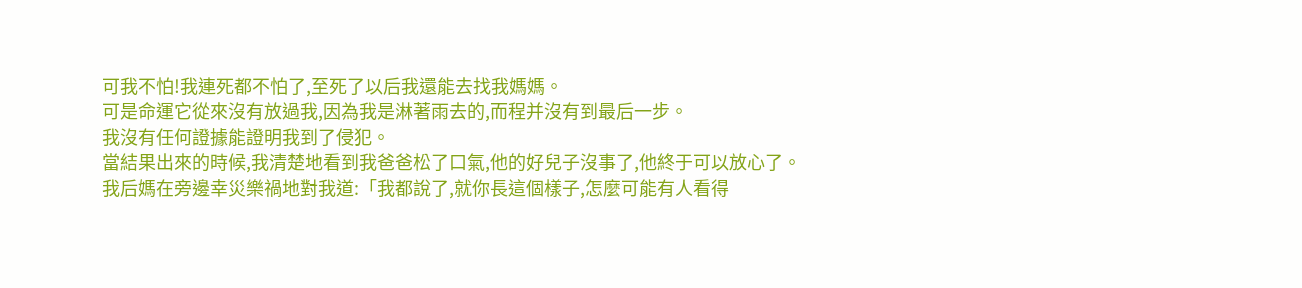可我不怕!我連死都不怕了,至死了以后我還能去找我媽媽。
可是命運它從來沒有放過我,因為我是淋著雨去的,而程并沒有到最后一步。
我沒有任何證據能證明我到了侵犯。
當結果出來的時候,我清楚地看到我爸爸松了口氣,他的好兒子沒事了,他終于可以放心了。
我后媽在旁邊幸災樂禍地對我道:「我都說了,就你長這個樣子,怎麼可能有人看得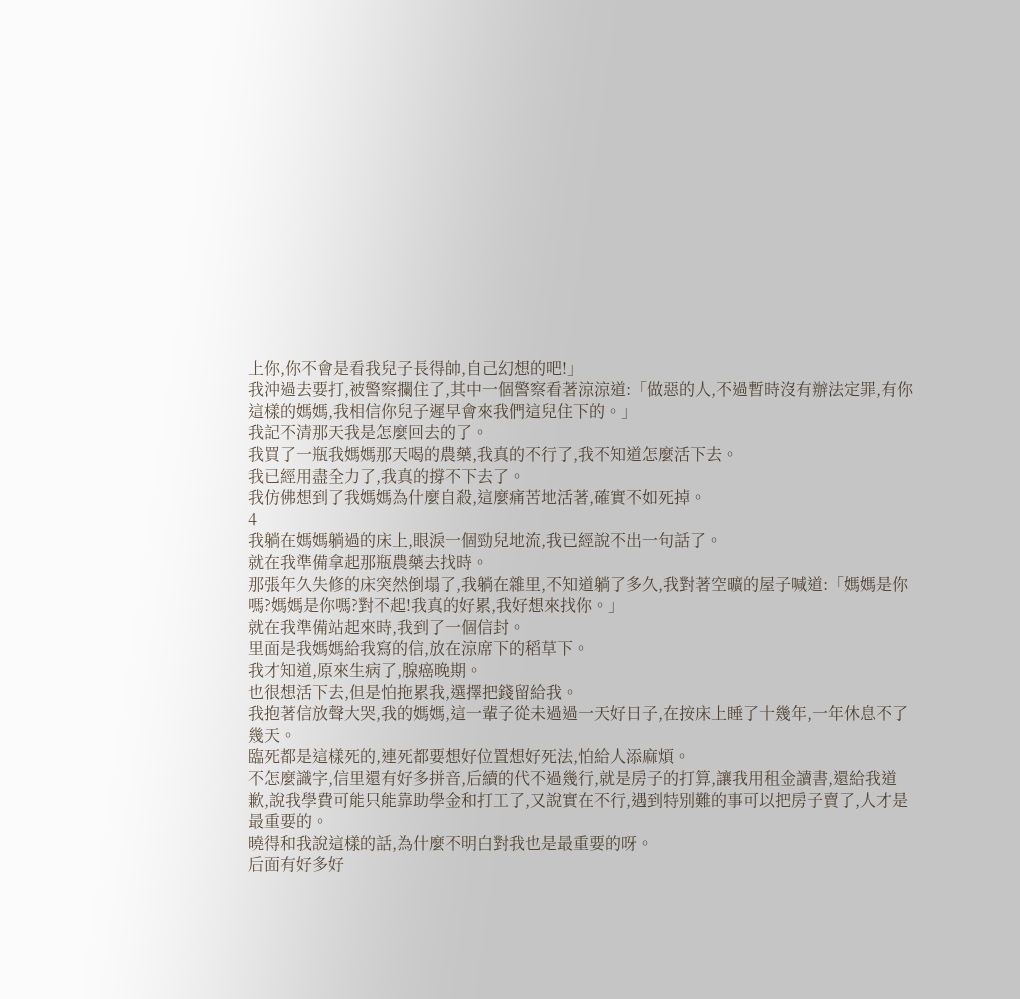上你,你不會是看我兒子長得帥,自己幻想的吧!」
我沖過去要打,被警察攔住了,其中一個警察看著涼涼道:「做惡的人,不過暫時沒有辦法定罪,有你這樣的媽媽,我相信你兒子遲早會來我們這兒住下的。」
我記不清那天我是怎麼回去的了。
我買了一瓶我媽媽那天喝的農藥,我真的不行了,我不知道怎麼活下去。
我已經用盡全力了,我真的撐不下去了。
我仿佛想到了我媽媽為什麼自殺,這麼痛苦地活著,確實不如死掉。
4
我躺在媽媽躺過的床上,眼淚一個勁兒地流,我已經說不出一句話了。
就在我準備拿起那瓶農藥去找時。
那張年久失修的床突然倒塌了,我躺在雜里,不知道躺了多久,我對著空曠的屋子喊道:「媽媽是你嗎?媽媽是你嗎?對不起!我真的好累,我好想來找你。」
就在我準備站起來時,我到了一個信封。
里面是我媽媽給我寫的信,放在涼席下的稻草下。
我才知道,原來生病了,腺癌晚期。
也很想活下去,但是怕拖累我,選擇把錢留給我。
我抱著信放聲大哭,我的媽媽,這一輩子從未過過一天好日子,在按床上睡了十幾年,一年休息不了幾天。
臨死都是這樣死的,連死都要想好位置想好死法,怕給人添麻煩。
不怎麼識字,信里還有好多拼音,后續的代不過幾行,就是房子的打算,讓我用租金讀書,還給我道歉,說我學費可能只能靠助學金和打工了,又說實在不行,遇到特別難的事可以把房子賣了,人才是最重要的。
曉得和我說這樣的話,為什麼不明白對我也是最重要的呀。
后面有好多好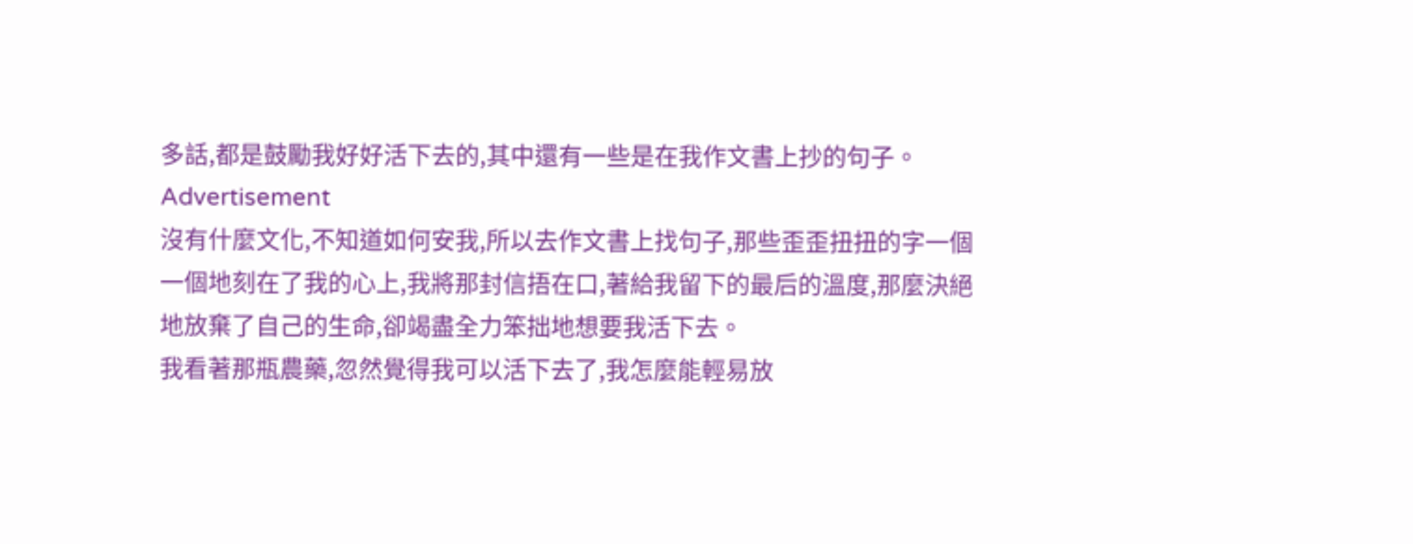多話,都是鼓勵我好好活下去的,其中還有一些是在我作文書上抄的句子。
Advertisement
沒有什麼文化,不知道如何安我,所以去作文書上找句子,那些歪歪扭扭的字一個一個地刻在了我的心上,我將那封信捂在口,著給我留下的最后的溫度,那麼決絕地放棄了自己的生命,卻竭盡全力笨拙地想要我活下去。
我看著那瓶農藥,忽然覺得我可以活下去了,我怎麼能輕易放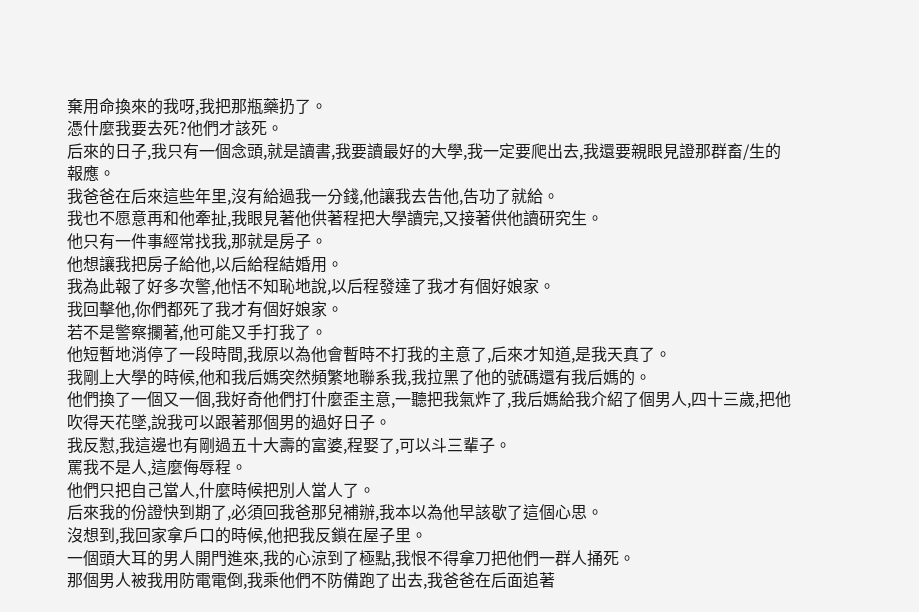棄用命換來的我呀,我把那瓶藥扔了。
憑什麼我要去死?他們才該死。
后來的日子,我只有一個念頭,就是讀書,我要讀最好的大學,我一定要爬出去,我還要親眼見證那群畜/生的報應。
我爸爸在后來這些年里,沒有給過我一分錢,他讓我去告他,告功了就給。
我也不愿意再和他牽扯,我眼見著他供著程把大學讀完,又接著供他讀研究生。
他只有一件事經常找我,那就是房子。
他想讓我把房子給他,以后給程結婚用。
我為此報了好多次警,他恬不知恥地說,以后程發達了我才有個好娘家。
我回擊他,你們都死了我才有個好娘家。
若不是警察攔著,他可能又手打我了。
他短暫地消停了一段時間,我原以為他會暫時不打我的主意了,后來才知道,是我天真了。
我剛上大學的時候,他和我后媽突然頻繁地聯系我,我拉黑了他的號碼還有我后媽的。
他們換了一個又一個,我好奇他們打什麼歪主意,一聽把我氣炸了,我后媽給我介紹了個男人,四十三歲,把他吹得天花墜,說我可以跟著那個男的過好日子。
我反懟,我這邊也有剛過五十大壽的富婆,程娶了,可以斗三輩子。
罵我不是人,這麼侮辱程。
他們只把自己當人,什麼時候把別人當人了。
后來我的份證快到期了,必須回我爸那兒補辦,我本以為他早該歇了這個心思。
沒想到,我回家拿戶口的時候,他把我反鎖在屋子里。
一個頭大耳的男人開門進來,我的心涼到了極點,我恨不得拿刀把他們一群人捅死。
那個男人被我用防電電倒,我乘他們不防備跑了出去,我爸爸在后面追著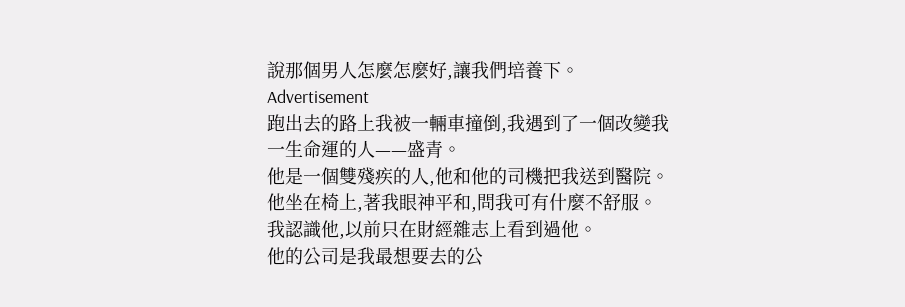說那個男人怎麼怎麼好,讓我們培養下。
Advertisement
跑出去的路上我被一輛車撞倒,我遇到了一個改變我一生命運的人——盛青。
他是一個雙殘疾的人,他和他的司機把我送到醫院。
他坐在椅上,著我眼神平和,問我可有什麼不舒服。
我認識他,以前只在財經雜志上看到過他。
他的公司是我最想要去的公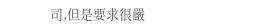司,但是要求很嚴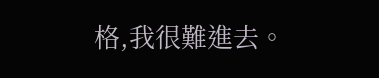格,我很難進去。